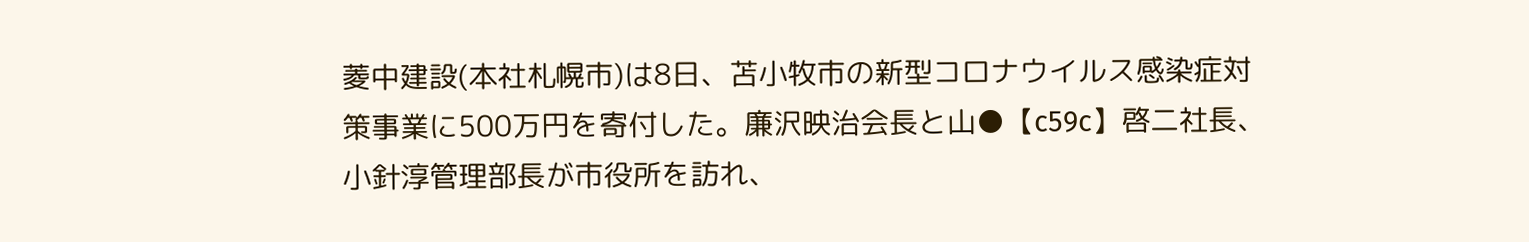菱中建設(本社札幌市)は8日、苫小牧市の新型コロナウイルス感染症対策事業に500万円を寄付した。廉沢映治会長と山●【c59c】啓二社長、小針淳管理部長が市役所を訪れ、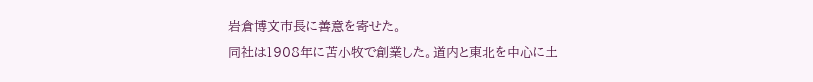岩倉博文市長に善意を寄せた。
同社は1908年に苫小牧で創業した。道内と東北を中心に土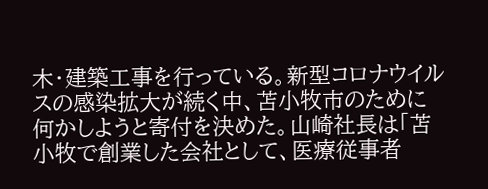木・建築工事を行っている。新型コロナウイルスの感染拡大が続く中、苫小牧市のために何かしようと寄付を決めた。山崎社長は「苫小牧で創業した会社として、医療従事者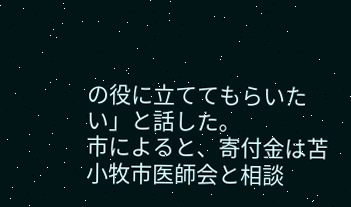の役に立ててもらいたい」と話した。
市によると、寄付金は苫小牧市医師会と相談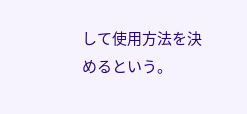して使用方法を決めるという。